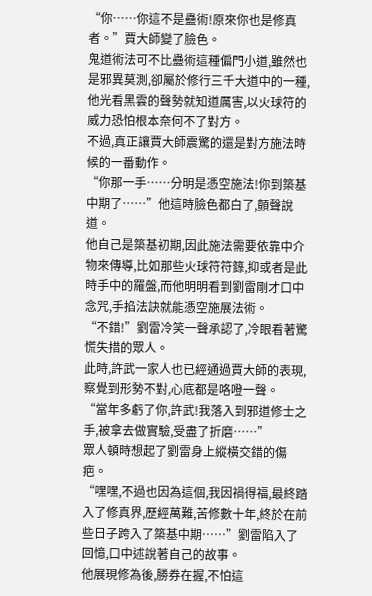“你……你這不是蠱術!原來你也是修真者。”賈大師變了臉色。
鬼道術法可不比蠱術這種偏門小道,雖然也是邪異莫測,卻屬於修行三千大道中的一種,他光看黑雲的聲勢就知道厲害,以火球符的威力恐怕根本奈何不了對方。
不過,真正讓賈大師震驚的還是對方施法時候的一番動作。
“你那一手……分明是憑空施法!你到築基中期了……”他這時臉色都白了,顫聲說道。
他自己是築基初期,因此施法需要依靠中介物來傳導,比如那些火球符符籙,抑或者是此時手中的羅盤,而他明明看到劉雷剛才口中念咒,手掐法訣就能憑空施展法術。
“不錯!”劉雷冷笑一聲承認了,冷眼看著驚慌失措的眾人。
此時,許武一家人也已經通過賈大師的表現,察覺到形勢不對,心底都是咯噔一聲。
“當年多虧了你,許武!我落入到邪道修士之手,被拿去做實驗,受盡了折磨……”
眾人頓時想起了劉雷身上縱橫交錯的傷疤。
“嘿嘿,不過也因為這個,我因禍得福,最終踏入了修真界,歷經萬難,苦修數十年,終於在前些日子跨入了築基中期……”劉雷陷入了回憶,口中述說著自己的故事。
他展現修為後,勝券在握,不怕這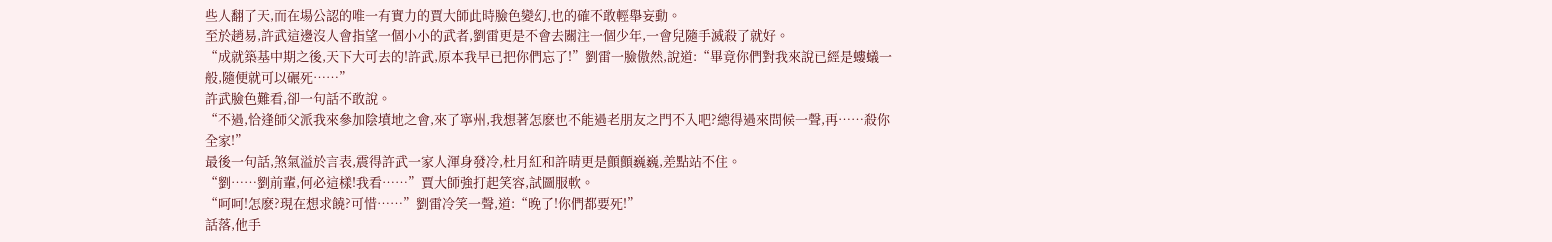些人翻了天,而在場公認的唯一有實力的賈大師此時臉色變幻,也的確不敢輕舉妄動。
至於趙易,許武這邊沒人會指望一個小小的武者,劉雷更是不會去關注一個少年,一會兒隨手滅殺了就好。
“成就築基中期之後,天下大可去的!許武,原本我早已把你們忘了!”劉雷一臉傲然,說道:“畢竟你們對我來說已經是螻蟻一般,隨便就可以碾死……”
許武臉色難看,卻一句話不敢說。
“不過,恰逢師父派我來參加陰墳地之會,來了寧州,我想著怎麽也不能過老朋友之門不入吧?總得過來問候一聲,再……殺你全家!”
最後一句話,煞氣溢於言表,震得許武一家人渾身發冷,杜月紅和許晴更是顫顫巍巍,差點站不住。
“劉……劉前輩,何必這樣!我看……”賈大師強打起笑容,試圖服軟。
“呵呵!怎麽?現在想求饒?可惜……”劉雷冷笑一聲,道:“晚了!你們都要死!”
話落,他手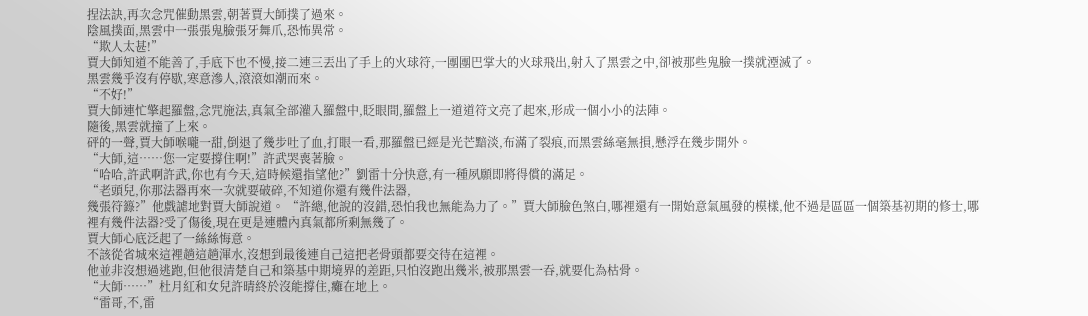捏法訣,再次念咒催動黑雲,朝著賈大師撲了過來。
陰風撲面,黑雲中一張張鬼臉張牙舞爪,恐怖異常。
“欺人太甚!”
賈大師知道不能善了,手底下也不慢,接二連三丟出了手上的火球符,一團團巴掌大的火球飛出,射入了黑雲之中,卻被那些鬼臉一撲就湮滅了。
黑雲幾乎沒有停歇,寒意滲人,滾滾如潮而來。
“不好!”
賈大師連忙擎起羅盤,念咒施法,真氣全部灌入羅盤中,眨眼間,羅盤上一道道符文亮了起來,形成一個小小的法陣。
隨後,黑雲就撞了上來。
砰的一聲,賈大師喉嚨一甜,倒退了幾步吐了血,打眼一看,那羅盤已經是光芒黯淡,布滿了裂痕,而黑雲絲毫無損,懸浮在幾步開外。
“大師,這……您一定要撐住啊!”許武哭喪著臉。
“哈哈,許武啊許武,你也有今天,這時候還指望他?”劉雷十分快意,有一種夙願即將得償的滿足。
“老頭兒,你那法器再來一次就要破碎,不知道你還有幾件法器,
幾張符籙?”他戲謔地對賈大師說道。 “許總,他說的沒錯,恐怕我也無能為力了。”賈大師臉色煞白,哪裡還有一開始意氣風發的模樣,他不過是區區一個築基初期的修士,哪裡有幾件法器?受了傷後,現在更是連體內真氣都所剩無幾了。
賈大師心底泛起了一絲絲悔意。
不該從省城來這裡趟這趟渾水,沒想到最後連自己這把老骨頭都要交待在這裡。
他並非沒想過逃跑,但他很清楚自己和築基中期境界的差距,只怕沒跑出幾米,被那黑雲一吞,就要化為枯骨。
“大師……”杜月紅和女兒許晴終於沒能撐住,癱在地上。
“雷哥,不,雷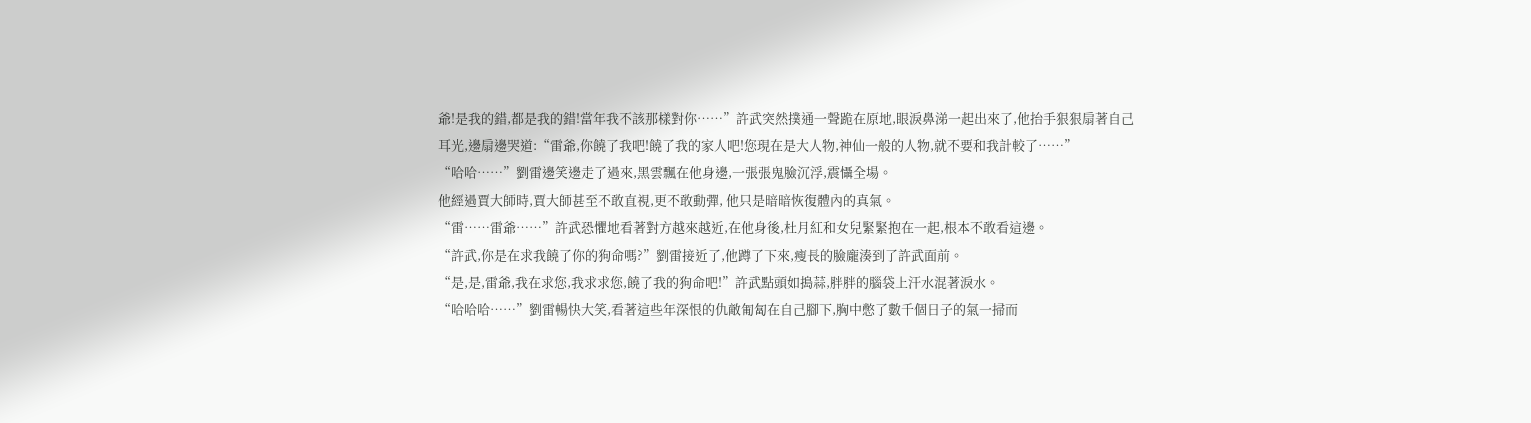爺!是我的錯,都是我的錯!當年我不該那樣對你……”許武突然撲通一聲跪在原地,眼淚鼻涕一起出來了,他抬手狠狠扇著自己耳光,邊扇邊哭道:“雷爺,你饒了我吧!饒了我的家人吧!您現在是大人物,神仙一般的人物,就不要和我計較了……”
“哈哈……”劉雷邊笑邊走了過來,黑雲飄在他身邊,一張張鬼臉沉浮,震懾全場。
他經過賈大師時,賈大師甚至不敢直視,更不敢動彈, 他只是暗暗恢復體內的真氣。
“雷……雷爺……”許武恐懼地看著對方越來越近,在他身後,杜月紅和女兒緊緊抱在一起,根本不敢看這邊。
“許武,你是在求我饒了你的狗命嗎?”劉雷接近了,他蹲了下來,瘦長的臉龐湊到了許武面前。
“是,是,雷爺,我在求您,我求求您,饒了我的狗命吧!”許武點頭如搗蒜,胖胖的腦袋上汗水混著淚水。
“哈哈哈……”劉雷暢快大笑,看著這些年深恨的仇敵匍匐在自己腳下,胸中憋了數千個日子的氣一掃而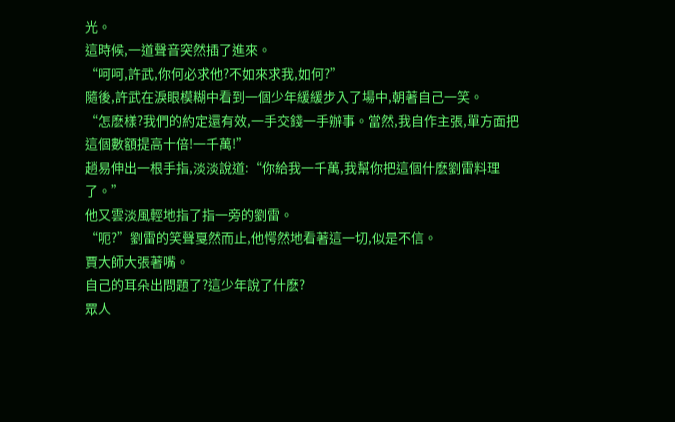光。
這時候,一道聲音突然插了進來。
“呵呵,許武,你何必求他?不如來求我,如何?”
隨後,許武在淚眼模糊中看到一個少年緩緩步入了場中,朝著自己一笑。
“怎麽樣?我們的約定還有效,一手交錢一手辦事。當然,我自作主張,單方面把這個數額提高十倍!一千萬!”
趙易伸出一根手指,淡淡說道:“你給我一千萬,我幫你把這個什麽劉雷料理了。”
他又雲淡風輕地指了指一旁的劉雷。
“呃?”劉雷的笑聲戛然而止,他愕然地看著這一切,似是不信。
賈大師大張著嘴。
自己的耳朵出問題了?這少年說了什麽?
眾人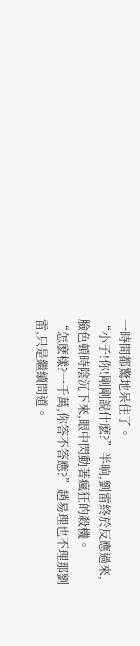一時間都驚地呆住了。
“小子!你!剛剛說什麽?”半晌,劉雷終於反應過來,臉色頓時陰沉下來,眼中閃動著瘋狂的殺機。
“怎麽樣?一千萬,你答不答應?”趙易理也不理那劉雷,只是繼續問道。